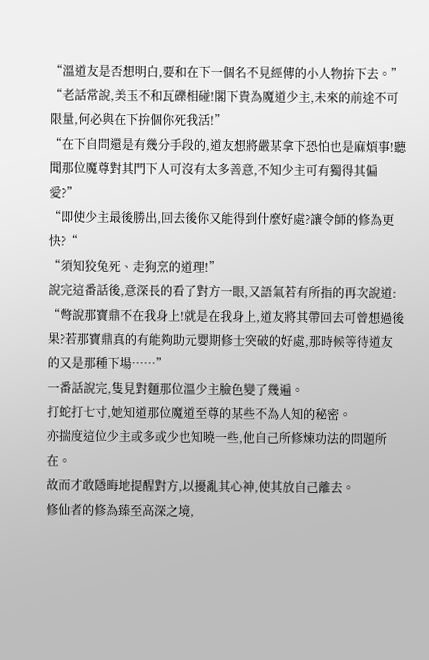“溫道友是否想明白,要和在下一個名不見經傳的小人物拚下去。”
“老話常說,美玉不和瓦礫相碰!閣下貴為魔道少主,未來的前途不可限量,何必與在下拚個你死我活!”
“在下自問還是有幾分手段的,道友想將嚴某拿下恐怕也是麻煩事!聽聞那位魔尊對其門下人可沒有太多善意,不知少主可有獨得其偏愛?”
“即使少主最後勝出,回去後你又能得到什麼好處?讓令師的修為更快?“
“須知狡兔死、走狗烹的道理!”
說完這番話後,意深長的看了對方一眼,又語氣若有所指的再次說道:
“彆說那寶鼎不在我身上!就是在我身上,道友將其帶回去可曾想過後果?若那寶鼎真的有能夠助元嬰期修士突破的好處,那時候等待道友的又是那種下場……”
一番話說完,隻見對麵那位溫少主臉色變了幾遍。
打蛇打七寸,她知道那位魔道至尊的某些不為人知的秘密。
亦揣度這位少主或多或少也知曉一些,他自己所修煉功法的問題所在。
故而才敢隱晦地提醒對方,以擾亂其心神,使其放自己離去。
修仙者的修為臻至高深之境,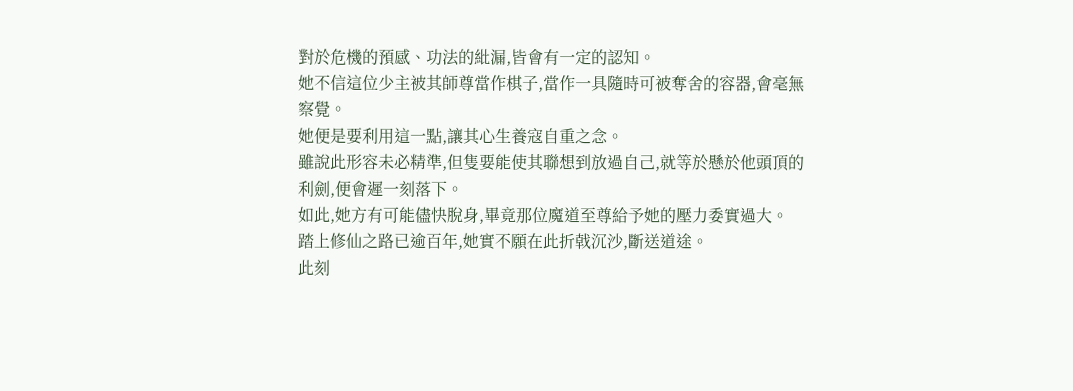對於危機的預感、功法的紕漏,皆會有一定的認知。
她不信這位少主被其師尊當作棋子,當作一具隨時可被奪舍的容器,會毫無察覺。
她便是要利用這一點,讓其心生養寇自重之念。
雖說此形容未必精準,但隻要能使其聯想到放過自己,就等於懸於他頭頂的利劍,便會遲一刻落下。
如此,她方有可能儘快脫身,畢竟那位魔道至尊給予她的壓力委實過大。
踏上修仙之路已逾百年,她實不願在此折戟沉沙,斷送道途。
此刻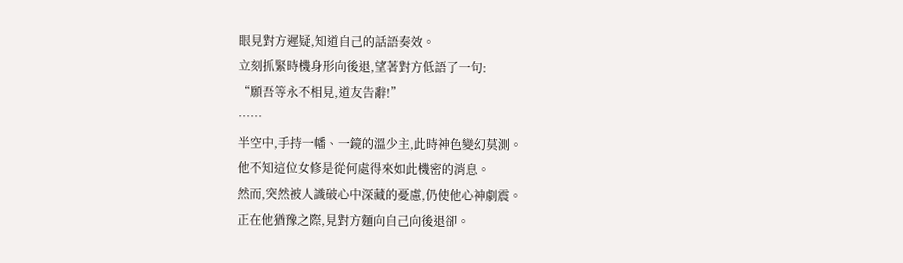眼見對方遲疑,知道自己的話語奏效。
立刻抓緊時機身形向後退,望著對方低語了一句:
“願吾等永不相見,道友告辭!”
……
半空中,手持一幡、一鏡的溫少主,此時神色變幻莫測。
他不知這位女修是從何處得來如此機密的消息。
然而,突然被人識破心中深藏的憂慮,仍使他心神劇震。
正在他猶豫之際,見對方麵向自己向後退卻。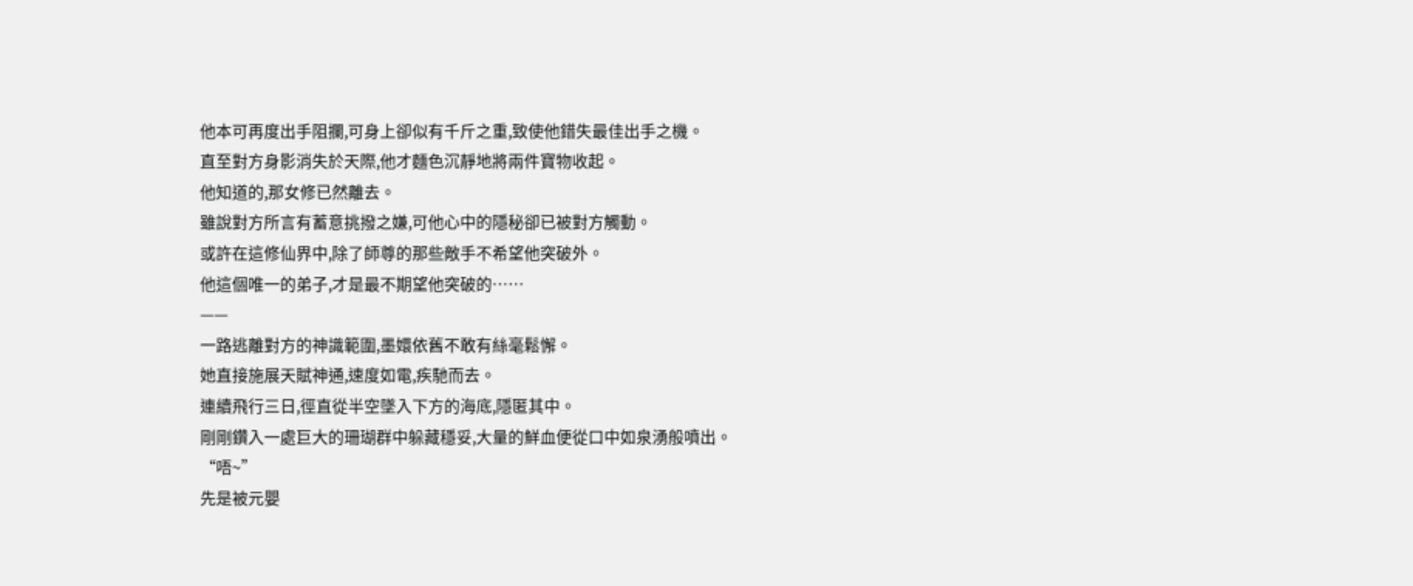他本可再度出手阻攔,可身上卻似有千斤之重,致使他錯失最佳出手之機。
直至對方身影消失於天際,他才麵色沉靜地將兩件寶物收起。
他知道的,那女修已然離去。
雖說對方所言有蓄意挑撥之嫌,可他心中的隱秘卻已被對方觸動。
或許在這修仙界中,除了師尊的那些敵手不希望他突破外。
他這個唯一的弟子,才是最不期望他突破的……
——
一路逃離對方的神識範圍,墨嬛依舊不敢有絲毫鬆懈。
她直接施展天賦神通,速度如電,疾馳而去。
連續飛行三日,徑直從半空墜入下方的海底,隱匿其中。
剛剛鑽入一處巨大的珊瑚群中躲藏穩妥,大量的鮮血便從口中如泉湧般噴出。
“唔~”
先是被元嬰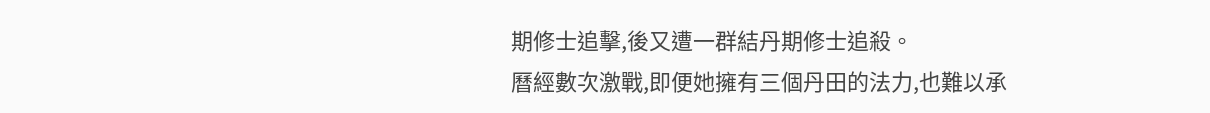期修士追擊,後又遭一群結丹期修士追殺。
曆經數次激戰,即便她擁有三個丹田的法力,也難以承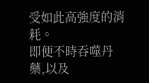受如此高強度的消耗。
即便不時吞噬丹藥,以及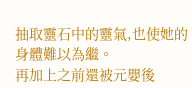抽取靈石中的靈氣,也使她的身體難以為繼。
再加上之前還被元嬰後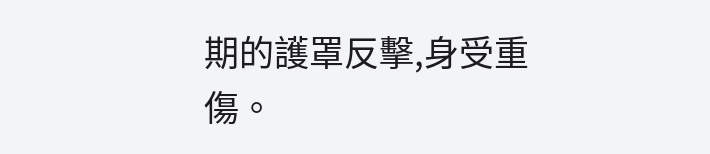期的護罩反擊,身受重傷。